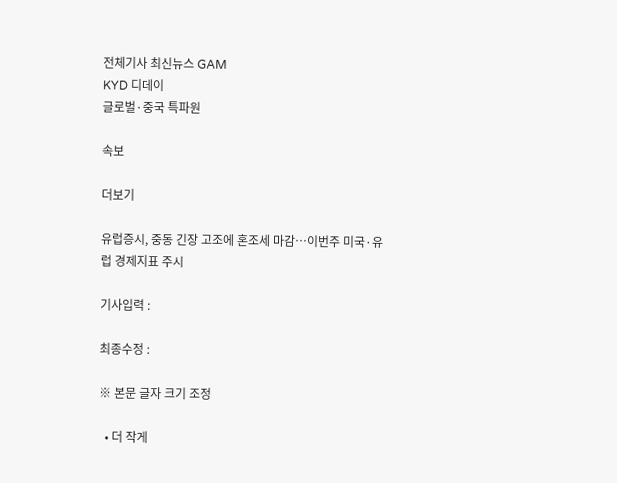전체기사 최신뉴스 GAM
KYD 디데이
글로벌·중국 특파원

속보

더보기

유럽증시, 중동 긴장 고조에 혼조세 마감…이번주 미국·유럽 경제지표 주시

기사입력 :

최종수정 :

※ 본문 글자 크기 조정

  • 더 작게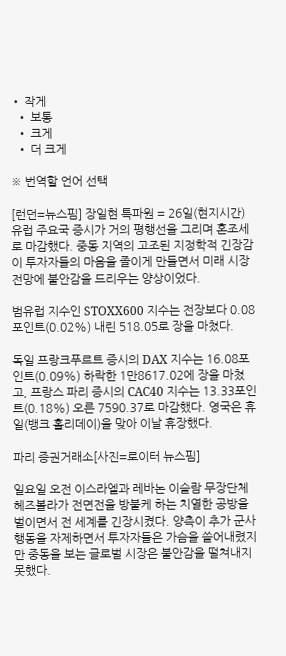• 작게
  • 보통
  • 크게
  • 더 크게

※ 번역할 언어 선택

[런던=뉴스핌] 장일현 특파원 = 26일(현지시간) 유럽 주요국 증시가 거의 평행선을 그리며 혼조세로 마감했다. 중동 지역의 고조된 지정학적 긴장감이 투자자들의 마음을 졸이게 만들면서 미래 시장 전망에 불안감을 드리우는 양상이었다.

범유럽 지수인 STOXX600 지수는 전장보다 0.08포인트(0.02%) 내린 518.05로 장을 마쳤다.

독일 프랑크푸르트 증시의 DAX 지수는 16.08포인트(0.09%) 하락한 1만8617.02에 장을 마쳤고, 프랑스 파리 증시의 CAC40 지수는 13.33포인트(0.18%) 오른 7590.37로 마감했다. 영국은 휴일(뱅크 홀리데이)을 맞아 이날 휴장했다.

파리 증권거래소[사진=로이터 뉴스핌]

일요일 오전 이스라엘과 레바논 이슬람 무장단체 헤즈볼라가 전면전을 방불케 하는 치열한 공방을 벌이면서 전 세계를 긴장시켰다. 양측이 추가 군사 행동을 자제하면서 투자자들은 가슴을 쓸어내렸지만 중동을 보는 글로벌 시장은 불안감을 떨쳐내지 못했다.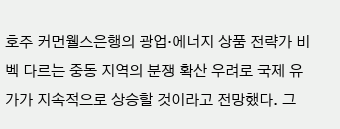호주 커먼웰스은행의 광업·에너지 상품 전략가 비벡 다르는 중동 지역의 분쟁 확산 우려로 국제 유가가 지속적으로 상승할 것이라고 전망했다. 그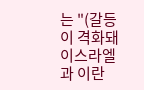는 "(갈등이 격화돼 이스라엘과 이란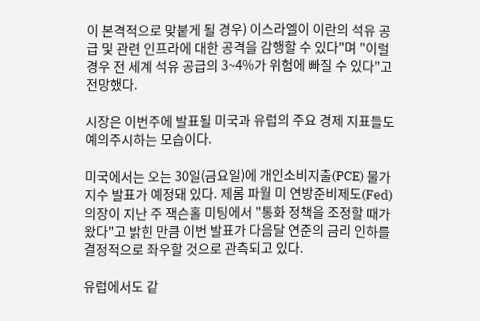이 본격적으로 맞붙게 될 경우) 이스라엘이 이란의 석유 공급 및 관련 인프라에 대한 공격을 감행할 수 있다"며 "이럴 경우 전 세계 석유 공급의 3~4%가 위험에 빠질 수 있다"고 전망했다.

시장은 이번주에 발표될 미국과 유럽의 주요 경제 지표들도 예의주시하는 모습이다.

미국에서는 오는 30일(금요일)에 개인소비지출(PCE) 물가지수 발표가 예정돼 있다. 제롬 파월 미 연방준비제도(Fed) 의장이 지난 주 잭슨홀 미팅에서 "통화 정책을 조정할 때가 왔다"고 밝힌 만큼 이번 발표가 다음달 연준의 금리 인하를 결정적으로 좌우할 것으로 관측되고 있다.

유럽에서도 같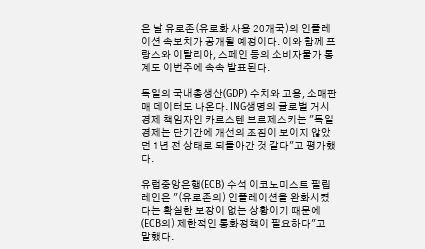은 날 유로존(유로화 사용 20개국)의 인플레이션 속보치가 공개될 예정이다. 이와 함께 프랑스와 이탈리아, 스페인 등의 소비자물가 통계도 이번주에 속속 발표된다.

독일의 국내총생산(GDP) 수치와 고용, 소매판매 데이터도 나온다. ING생명의 글로벌 거시경제 책임자인 카르스텐 브르제스키는 "독일 경제는 단기간에 개선의 조짐이 보이지 않았던 1년 전 상태로 되돌아간 것 같다"고 평가했다.

유럽중앙은행(ECB) 수석 이코노미스트 필립 레인은 "(유로존의) 인플레이션을 완화시켰다는 확실한 보장이 없는 상황이기 때문에 (ECB의) 제한적인 통화정책이 필요하다"고 말했다.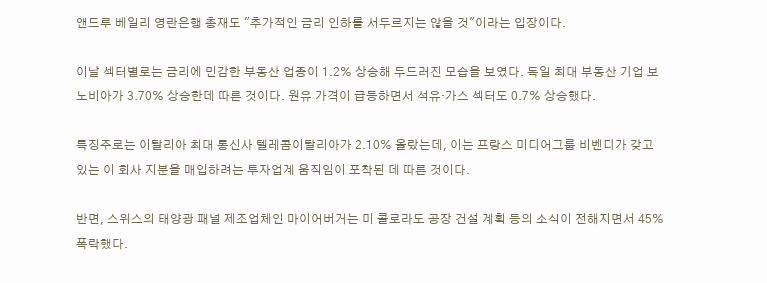앤드루 베일리 영란은행 총재도 "추가적인 금리 인하를 서두르지는 않을 것"이라는 입장이다.

이날 섹터별로는 금리에 민감한 부동산 업종이 1.2% 상승해 두드러진 모습을 보였다. 독일 최대 부동산 기업 보노비아가 3.70% 상승한데 따른 것이다. 원유 가격이 급등하면서 석유·가스 섹터도 0.7% 상승했다.

특징주로는 이탈리아 최대 통신사 텔레콤이탈리아가 2.10% 올랐는데, 이는 프랑스 미디어그룹 비벤디가 갖고 있는 이 회사 지분을 매입하려는 투자업계 움직임이 포착된 데 따른 것이다.

반면, 스위스의 태양광 패널 제조업체인 마이어버거는 미 콜로라도 공장 건설 계획 등의 소식이 전해지면서 45% 폭락했다.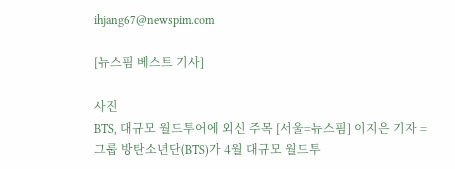ihjang67@newspim.com

[뉴스핌 베스트 기사]

사진
BTS, 대규모 월드투어에 외신 주목 [서울=뉴스핌] 이지은 기자 = 그룹 방탄소년단(BTS)가 4월 대규모 월드투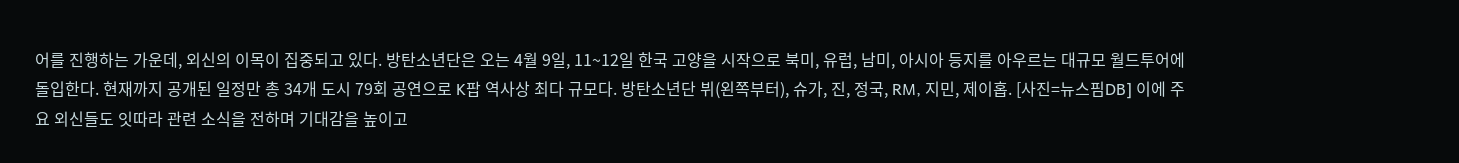어를 진행하는 가운데, 외신의 이목이 집중되고 있다. 방탄소년단은 오는 4월 9일, 11~12일 한국 고양을 시작으로 북미, 유럽, 남미, 아시아 등지를 아우르는 대규모 월드투어에 돌입한다. 현재까지 공개된 일정만 총 34개 도시 79회 공연으로 K팝 역사상 최다 규모다. 방탄소년단 뷔(왼쪽부터), 슈가, 진, 정국, RM, 지민, 제이홉. [사진=뉴스핌DB] 이에 주요 외신들도 잇따라 관련 소식을 전하며 기대감을 높이고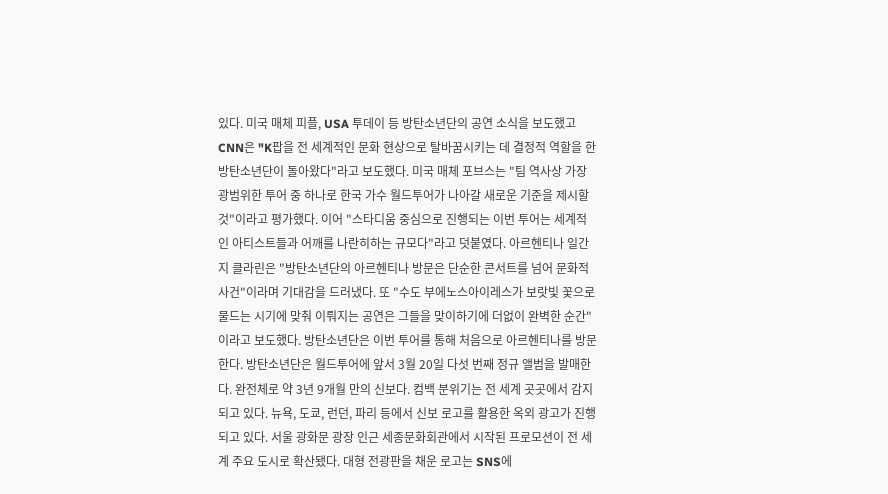있다. 미국 매체 피플, USA 투데이 등 방탄소년단의 공연 소식을 보도했고 CNN은 "K팝을 전 세계적인 문화 현상으로 탈바꿈시키는 데 결정적 역할을 한 방탄소년단이 돌아왔다"라고 보도했다. 미국 매체 포브스는 "팀 역사상 가장 광범위한 투어 중 하나로 한국 가수 월드투어가 나아갈 새로운 기준을 제시할 것"이라고 평가했다. 이어 "스타디움 중심으로 진행되는 이번 투어는 세계적인 아티스트들과 어깨를 나란히하는 규모다"라고 덧붙였다. 아르헨티나 일간지 클라린은 "방탄소년단의 아르헨티나 방문은 단순한 콘서트를 넘어 문화적 사건"이라며 기대감을 드러냈다. 또 "수도 부에노스아이레스가 보랏빛 꽃으로 물드는 시기에 맞춰 이뤄지는 공연은 그들을 맞이하기에 더없이 완벽한 순간"이라고 보도했다. 방탄소년단은 이번 투어를 통해 처음으로 아르헨티나를 방문한다. 방탄소년단은 월드투어에 앞서 3월 20일 다섯 번째 정규 앨범을 발매한다. 완전체로 약 3년 9개월 만의 신보다. 컴백 분위기는 전 세계 곳곳에서 감지되고 있다. 뉴욕, 도쿄, 런던, 파리 등에서 신보 로고를 활용한 옥외 광고가 진행되고 있다. 서울 광화문 광장 인근 세종문화회관에서 시작된 프로모션이 전 세계 주요 도시로 확산됐다. 대형 전광판을 채운 로고는 SNS에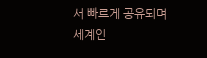서 빠르게 공유되며 세계인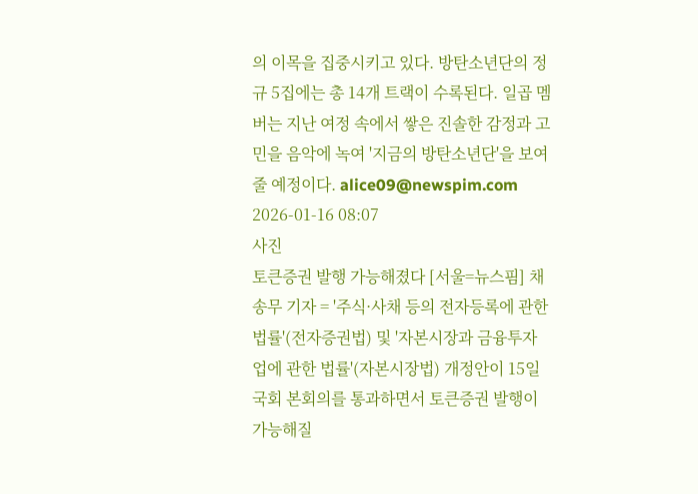의 이목을 집중시키고 있다. 방탄소년단의 정규 5집에는 총 14개 트랙이 수록된다. 일곱 멤버는 지난 여정 속에서 쌓은 진솔한 감정과 고민을 음악에 녹여 '지금의 방탄소년단'을 보여줄 예정이다. alice09@newspim.com 2026-01-16 08:07
사진
토큰증권 발행 가능해졌다 [서울=뉴스핌] 채송무 기자 = '주식·사채 등의 전자등록에 관한 법률'(전자증권법) 및 '자본시장과 금융투자업에 관한 법률'(자본시장법) 개정안이 15일 국회 본회의를 통과하면서 토큰증권 발행이 가능해질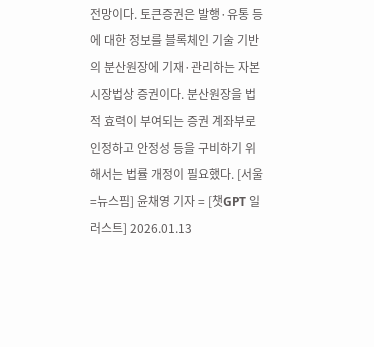전망이다. 토큰증권은 발행·유통 등에 대한 정보를 블록체인 기술 기반의 분산원장에 기재·관리하는 자본시장법상 증권이다. 분산원장을 법적 효력이 부여되는 증권 계좌부로 인정하고 안정성 등을 구비하기 위해서는 법률 개정이 필요했다. [서울=뉴스핌] 윤채영 기자 = [챗GPT 일러스트] 2026.01.13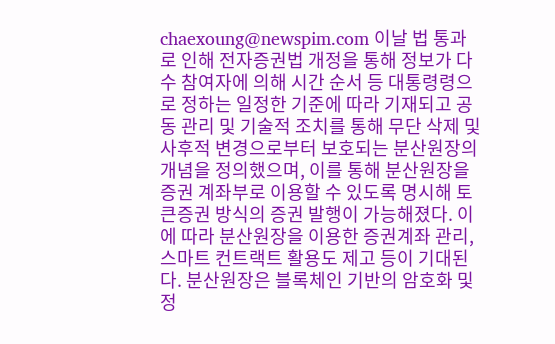chaexoung@newspim.com 이날 법 통과로 인해 전자증권법 개정을 통해 정보가 다수 참여자에 의해 시간 순서 등 대통령령으로 정하는 일정한 기준에 따라 기재되고 공동 관리 및 기술적 조치를 통해 무단 삭제 및 사후적 변경으로부터 보호되는 분산원장의 개념을 정의했으며, 이를 통해 분산원장을 증권 계좌부로 이용할 수 있도록 명시해 토큰증권 방식의 증권 발행이 가능해졌다. 이에 따라 분산원장을 이용한 증권계좌 관리, 스마트 컨트랙트 활용도 제고 등이 기대된다. 분산원장은 블록체인 기반의 암호화 및 정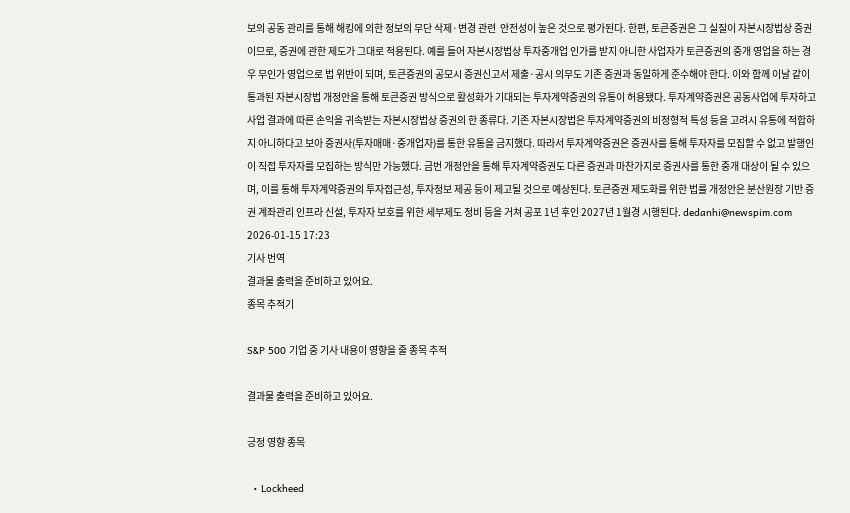보의 공동 관리를 통해 해킹에 의한 정보의 무단 삭제·변경 관련  안전성이 높은 것으로 평가된다. 한편, 토큰증권은 그 실질이 자본시장법상 증권이므로, 증권에 관한 제도가 그대로 적용된다. 예를 들어 자본시장법상 투자중개업 인가를 받지 아니한 사업자가 토큰증권의 중개 영업을 하는 경우 무인가 영업으로 법 위반이 되며, 토큰증권의 공모시 증권신고서 제출·공시 의무도 기존 증권과 동일하게 준수해야 한다. 이와 함께 이날 같이 통과된 자본시장법 개정안을 통해 토큰증권 방식으로 활성화가 기대되는 투자계약증권의 유통이 허용됐다. 투자계약증권은 공동사업에 투자하고 사업 결과에 따른 손익을 귀속받는 자본시장법상 증권의 한 종류다. 기존 자본시장법은 투자계약증권의 비정형적 특성 등을 고려시 유통에 적합하지 아니하다고 보아 증권사(투자매매·중개업자)를 통한 유통을 금지했다. 따라서 투자계약증권은 증권사를 통해 투자자를 모집할 수 없고 발행인이 직접 투자자를 모집하는 방식만 가능했다. 금번 개정안을 통해 투자계약증권도 다른 증권과 마찬가지로 증권사를 통한 중개 대상이 될 수 있으며, 이를 통해 투자계약증권의 투자접근성, 투자정보 제공 등이 제고될 것으로 예상된다. 토큰증권 제도화를 위한 법률 개정안은 분산원장 기반 증권 계좌관리 인프라 신설, 투자자 보호를 위한 세부제도 정비 등을 거쳐 공포 1년 후인 2027년 1월경 시행된다. dedanhi@newspim.com 2026-01-15 17:23
기사 번역
결과물 출력을 준비하고 있어요.
종목 추적기

S&P 500 기업 중 기사 내용이 영향을 줄 종목 추적

결과물 출력을 준비하고 있어요.

긍정 영향 종목

  • Lockheed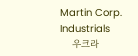Martin Corp. Industrials
    우크라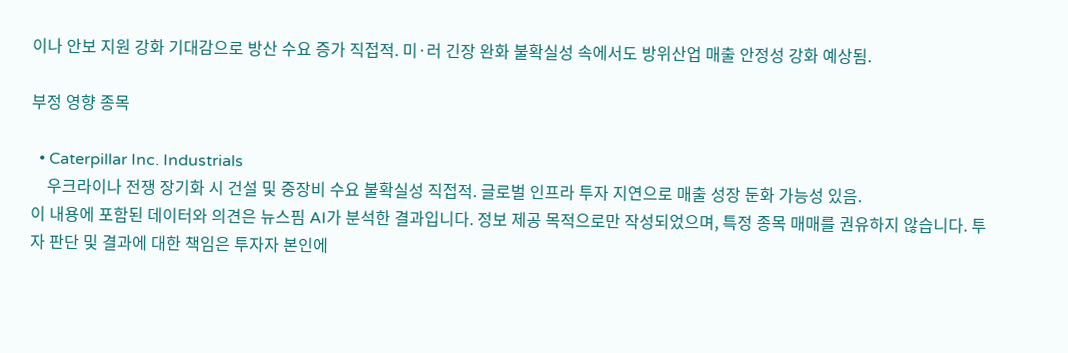이나 안보 지원 강화 기대감으로 방산 수요 증가 직접적. 미·러 긴장 완화 불확실성 속에서도 방위산업 매출 안정성 강화 예상됨.

부정 영향 종목

  • Caterpillar Inc. Industrials
    우크라이나 전쟁 장기화 시 건설 및 중장비 수요 불확실성 직접적. 글로벌 인프라 투자 지연으로 매출 성장 둔화 가능성 있음.
이 내용에 포함된 데이터와 의견은 뉴스핌 AI가 분석한 결과입니다. 정보 제공 목적으로만 작성되었으며, 특정 종목 매매를 권유하지 않습니다. 투자 판단 및 결과에 대한 책임은 투자자 본인에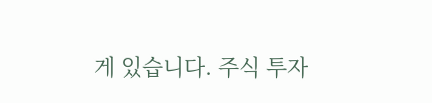게 있습니다. 주식 투자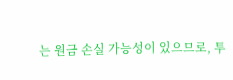는 원금 손실 가능성이 있으므로, 투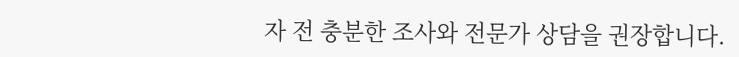자 전 충분한 조사와 전문가 상담을 권장합니다.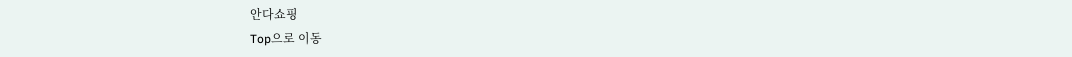안다쇼핑
Top으로 이동